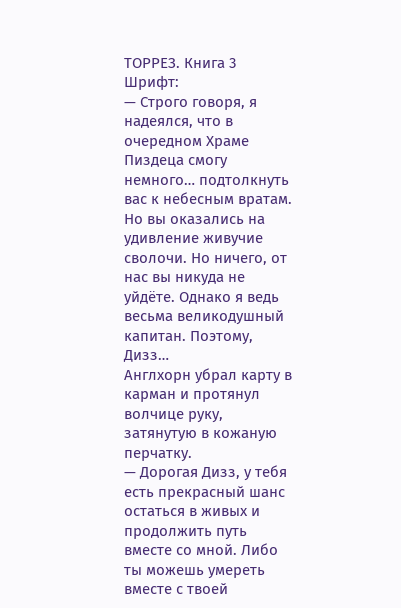ТОРРЕЗ. Книга 3
Шрифт:
— Строго говоря, я надеялся, что в очередном Храме Пиздеца смогу немного… подтолкнуть вас к небесным вратам. Но вы оказались на удивление живучие сволочи. Но ничего, от нас вы никуда не уйдёте. Однако я ведь весьма великодушный капитан. Поэтому, Дизз…
Англхорн убрал карту в карман и протянул волчице руку, затянутую в кожаную перчатку.
— Дорогая Дизз, у тебя есть прекрасный шанс остаться в живых и продолжить путь вместе со мной. Либо ты можешь умереть вместе с твоей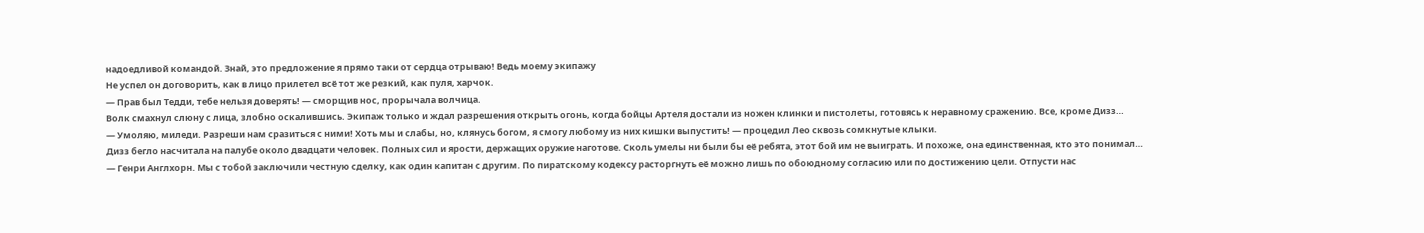надоедливой командой. Знай, это предложение я прямо таки от сердца отрываю! Ведь моему экипажу
Не успел он договорить, как в лицо прилетел всё тот же резкий, как пуля, харчок.
— Прав был Тедди, тебе нельзя доверять! — сморщив нос, прорычала волчица.
Волк смахнул слюну с лица, злобно оскалившись. Экипаж только и ждал разрешения открыть огонь, когда бойцы Артеля достали из ножен клинки и пистолеты, готовясь к неравному сражению. Все, кроме Дизз…
— Умоляю, миледи. Разреши нам сразиться с ними! Хоть мы и слабы, но, клянусь богом, я смогу любому из них кишки выпустить! — процедил Лео сквозь сомкнутые клыки.
Дизз бегло насчитала на палубе около двадцати человек. Полных сил и ярости, держащих оружие наготове. Сколь умелы ни были бы её ребята, этот бой им не выиграть. И похоже, она единственная, кто это понимал…
— Генри Англхорн. Мы с тобой заключили честную сделку, как один капитан с другим. По пиратскому кодексу расторгнуть её можно лишь по обоюдному согласию или по достижению цели. Отпусти нас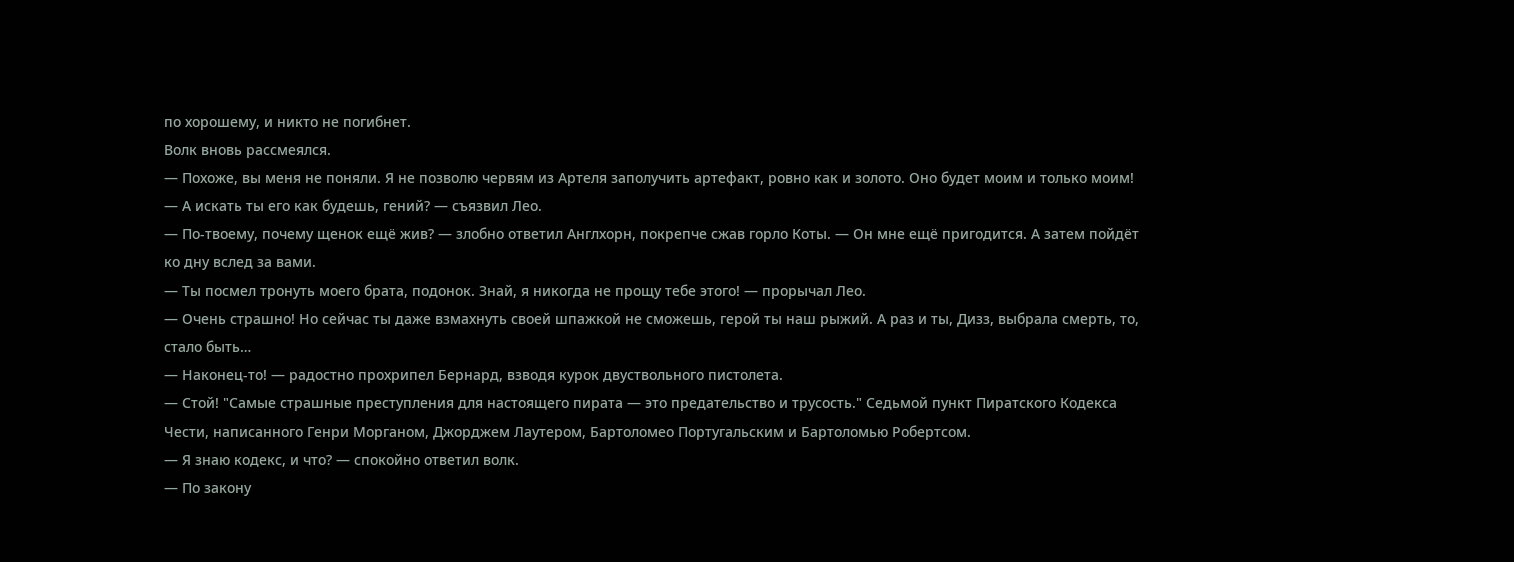по хорошему, и никто не погибнет.
Волк вновь рассмеялся.
— Похоже, вы меня не поняли. Я не позволю червям из Артеля заполучить артефакт, ровно как и золото. Оно будет моим и только моим!
— А искать ты его как будешь, гений? — съязвил Лео.
— По-твоему, почему щенок ещё жив? — злобно ответил Англхорн, покрепче сжав горло Коты. — Он мне ещё пригодится. А затем пойдёт ко дну вслед за вами.
— Ты посмел тронуть моего брата, подонок. Знай, я никогда не прощу тебе этого! — прорычал Лео.
— Очень страшно! Но сейчас ты даже взмахнуть своей шпажкой не сможешь, герой ты наш рыжий. А раз и ты, Дизз, выбрала смерть, то, стало быть…
— Наконец-то! — радостно прохрипел Бернард, взводя курок двуствольного пистолета.
— Стой! "Самые страшные преступления для настоящего пирата — это предательство и трусость." Седьмой пункт Пиратского Кодекса Чести, написанного Генри Морганом, Джорджем Лаутером, Бартоломео Португальским и Бартоломью Робертсом.
— Я знаю кодекс, и что? — спокойно ответил волк.
— По закону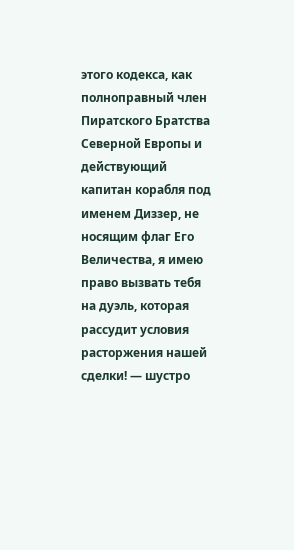этого кодекса, как полноправный член Пиратского Братства Северной Европы и действующий капитан корабля под именем Диззер, не носящим флаг Его Величества, я имею право вызвать тебя на дуэль, которая рассудит условия расторжения нашей сделки! — шустро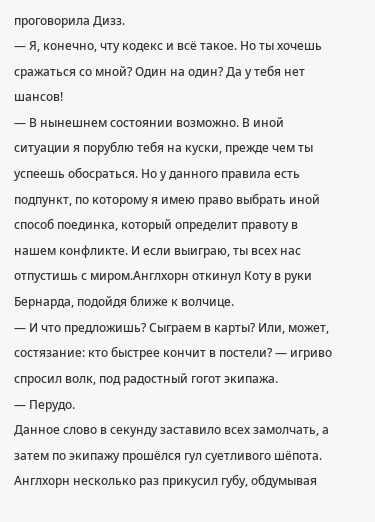проговорила Дизз.
— Я, конечно, чту кодекс и всё такое. Но ты хочешь сражаться со мной? Один на один? Да у тебя нет шансов!
— В нынешнем состоянии возможно. В иной ситуации я порублю тебя на куски, прежде чем ты успеешь обосраться. Но у данного правила есть подпункт, по которому я имею право выбрать иной способ поединка, который определит правоту в нашем конфликте. И если выиграю, ты всех нас
отпустишь с миром.Англхорн откинул Коту в руки Бернарда, подойдя ближе к волчице.
— И что предложишь? Сыграем в карты? Или, может, состязание: кто быстрее кончит в постели? — игриво спросил волк, под радостный гогот экипажа.
— Перудо.
Данное слово в секунду заставило всех замолчать, а затем по экипажу прошёлся гул суетливого шёпота. Англхорн несколько раз прикусил губу, обдумывая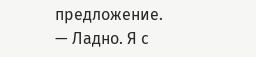предложение.
— Ладно. Я с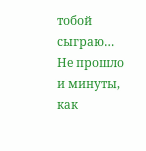тобой сыграю…
Не прошло и минуты, как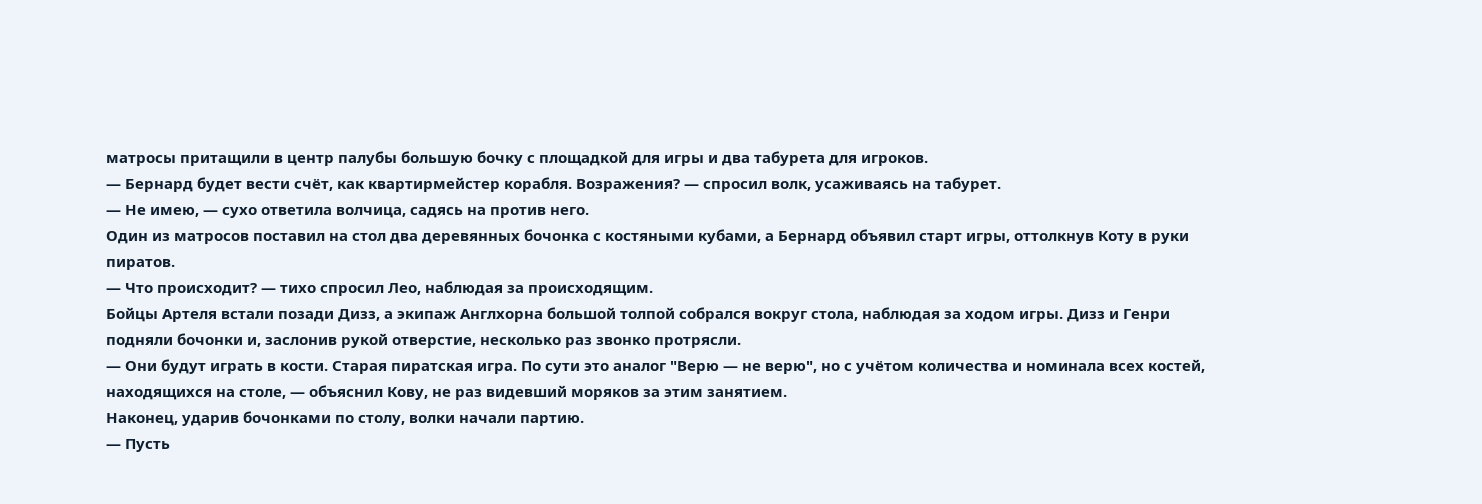матросы притащили в центр палубы большую бочку с площадкой для игры и два табурета для игроков.
— Бернард будет вести счёт, как квартирмейстер корабля. Возражения? — спросил волк, усаживаясь на табурет.
— Не имею, — сухо ответила волчица, садясь на против него.
Один из матросов поставил на стол два деревянных бочонка с костяными кубами, а Бернард объявил старт игры, оттолкнув Коту в руки пиратов.
— Что происходит? — тихо спросил Лео, наблюдая за происходящим.
Бойцы Артеля встали позади Дизз, а экипаж Англхорна большой толпой собрался вокруг стола, наблюдая за ходом игры. Дизз и Генри подняли бочонки и, заслонив рукой отверстие, несколько раз звонко протрясли.
— Они будут играть в кости. Старая пиратская игра. По сути это аналог "Верю — не верю", но с учётом количества и номинала всех костей, находящихся на столе, — объяснил Кову, не раз видевший моряков за этим занятием.
Наконец, ударив бочонками по столу, волки начали партию.
— Пусть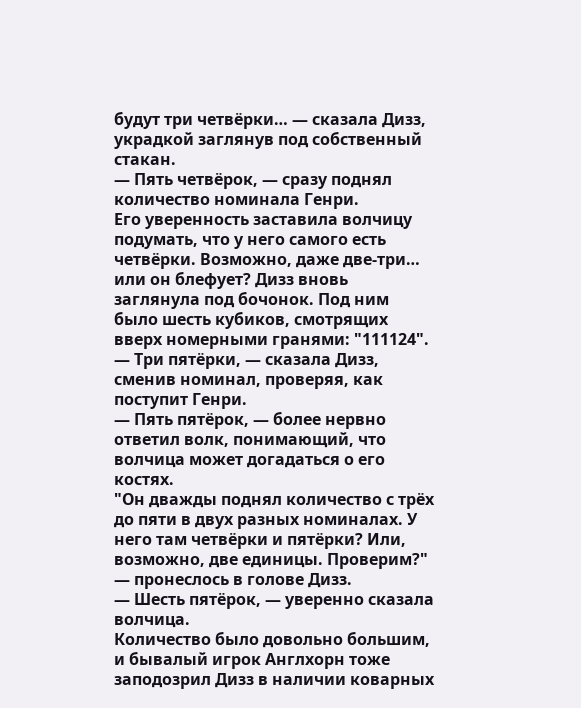будут три четвёрки… — сказала Дизз, украдкой заглянув под собственный стакан.
— Пять четвёрок, — сразу поднял количество номинала Генри.
Его уверенность заставила волчицу подумать, что у него самого есть четвёрки. Возможно, даже две-три… или он блефует? Дизз вновь заглянула под бочонок. Под ним было шесть кубиков, смотрящих вверх номерными гранями: "111124".
— Три пятёрки, — сказала Дизз, сменив номинал, проверяя, как поступит Генри.
— Пять пятёрок, — более нервно ответил волк, понимающий, что волчица может догадаться о его костях.
"Он дважды поднял количество с трёх до пяти в двух разных номиналах. У него там четвёрки и пятёрки? Или, возможно, две единицы. Проверим?" — пронеслось в голове Дизз.
— Шесть пятёрок, — уверенно сказала волчица.
Количество было довольно большим, и бывалый игрок Англхорн тоже заподозрил Дизз в наличии коварных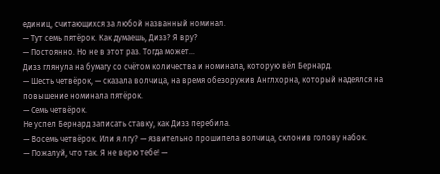единиц, считающихся за любой названный номинал.
— Тут семь пятёрок. Как думаешь, Дизз? Я вру?
— Постоянно. Но не в этот раз. Тогда может…
Дизз глянула на бумагу со счётом количества и номинала, которую вёл Бернард.
— Шесть четвёрок, — сказала волчица, на время обезоружив Англхорна, который надеялся на повышение номинала пятёрок.
— Семь четвёрок.
Не успел Бернард записать ставку, как Дизз перебила.
— Восемь четвёрок. Или я лгу? — язвительно прошипела волчица, склонив голову набок.
— Пожалуй, что так. Я не верю тебе! —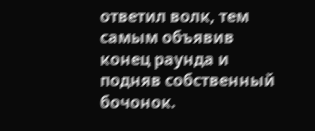ответил волк, тем самым объявив конец раунда и подняв собственный бочонок.